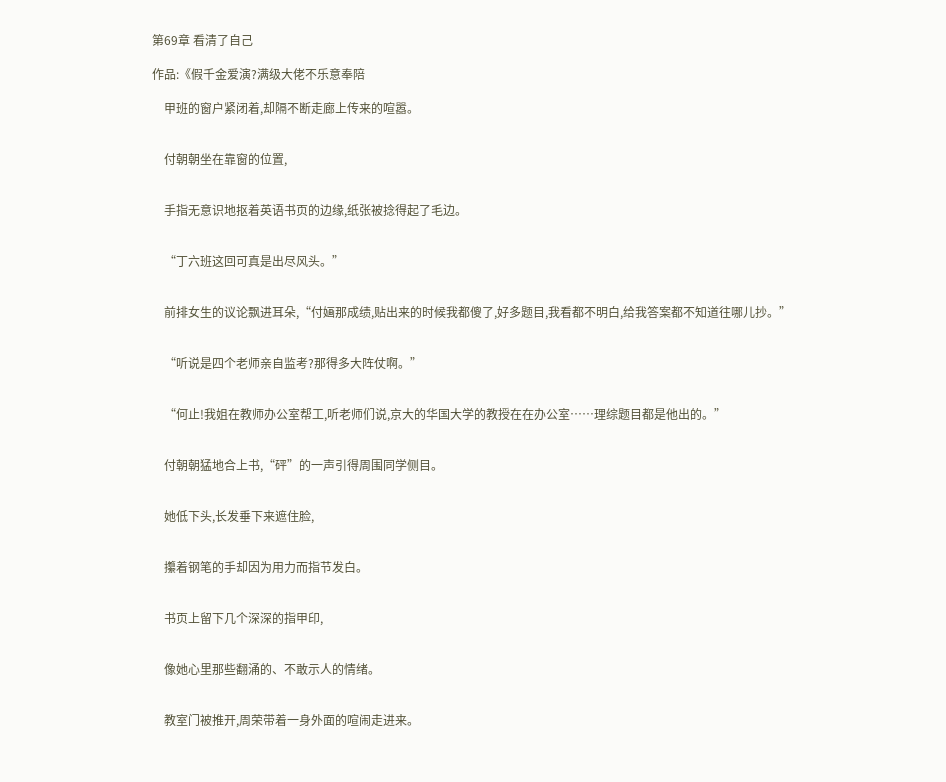第69章 看清了自己

作品:《假千金爱演?满级大佬不乐意奉陪

    甲班的窗户紧闭着,却隔不断走廊上传来的喧嚣。


    付朝朝坐在靠窗的位置,


    手指无意识地抠着英语书页的边缘,纸张被捻得起了毛边。


    “丁六班这回可真是出尽风头。”


    前排女生的议论飘进耳朵,“付婳那成绩,贴出来的时候我都傻了,好多题目,我看都不明白,给我答案都不知道往哪儿抄。”


    “听说是四个老师亲自监考?那得多大阵仗啊。”


    “何止!我姐在教师办公室帮工,听老师们说,京大的华国大学的教授在在办公室……理综题目都是他出的。”


    付朝朝猛地合上书,“砰”的一声引得周围同学侧目。


    她低下头,长发垂下来遮住脸,


    攥着钢笔的手却因为用力而指节发白。


    书页上留下几个深深的指甲印,


    像她心里那些翻涌的、不敢示人的情绪。


    教室门被推开,周荣带着一身外面的喧闹走进来。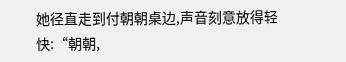她径直走到付朝朝桌边,声音刻意放得轻快:“朝朝,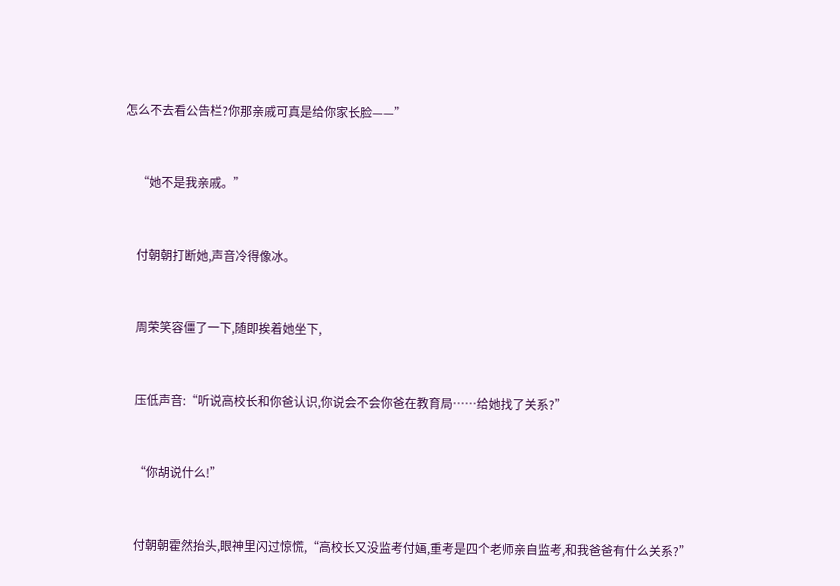怎么不去看公告栏?你那亲戚可真是给你家长脸——”


    “她不是我亲戚。”


    付朝朝打断她,声音冷得像冰。


    周荣笑容僵了一下,随即挨着她坐下,


    压低声音:“听说高校长和你爸认识,你说会不会你爸在教育局……给她找了关系?”


    “你胡说什么!”


    付朝朝霍然抬头,眼神里闪过惊慌,“高校长又没监考付婳,重考是四个老师亲自监考,和我爸爸有什么关系?”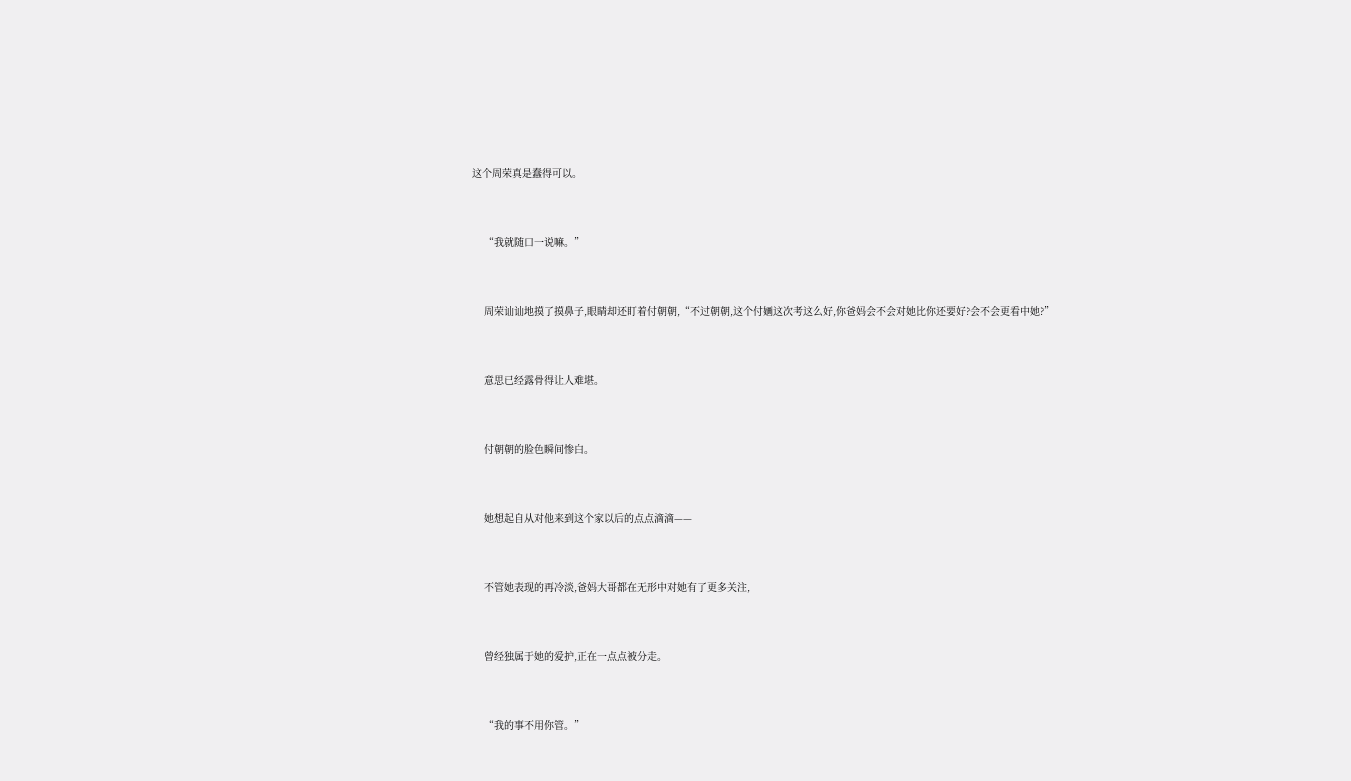这个周荣真是蠢得可以。


    “我就随口一说嘛。”


    周荣讪讪地摸了摸鼻子,眼睛却还盯着付朝朝,“不过朝朝,这个付婳这次考这么好,你爸妈会不会对她比你还要好?会不会更看中她?”


    意思已经露骨得让人难堪。


    付朝朝的脸色瞬间惨白。


    她想起自从对他来到这个家以后的点点滴滴——


    不管她表现的再冷淡,爸妈大哥都在无形中对她有了更多关注,


    曾经独属于她的爱护,正在一点点被分走。


    “我的事不用你管。”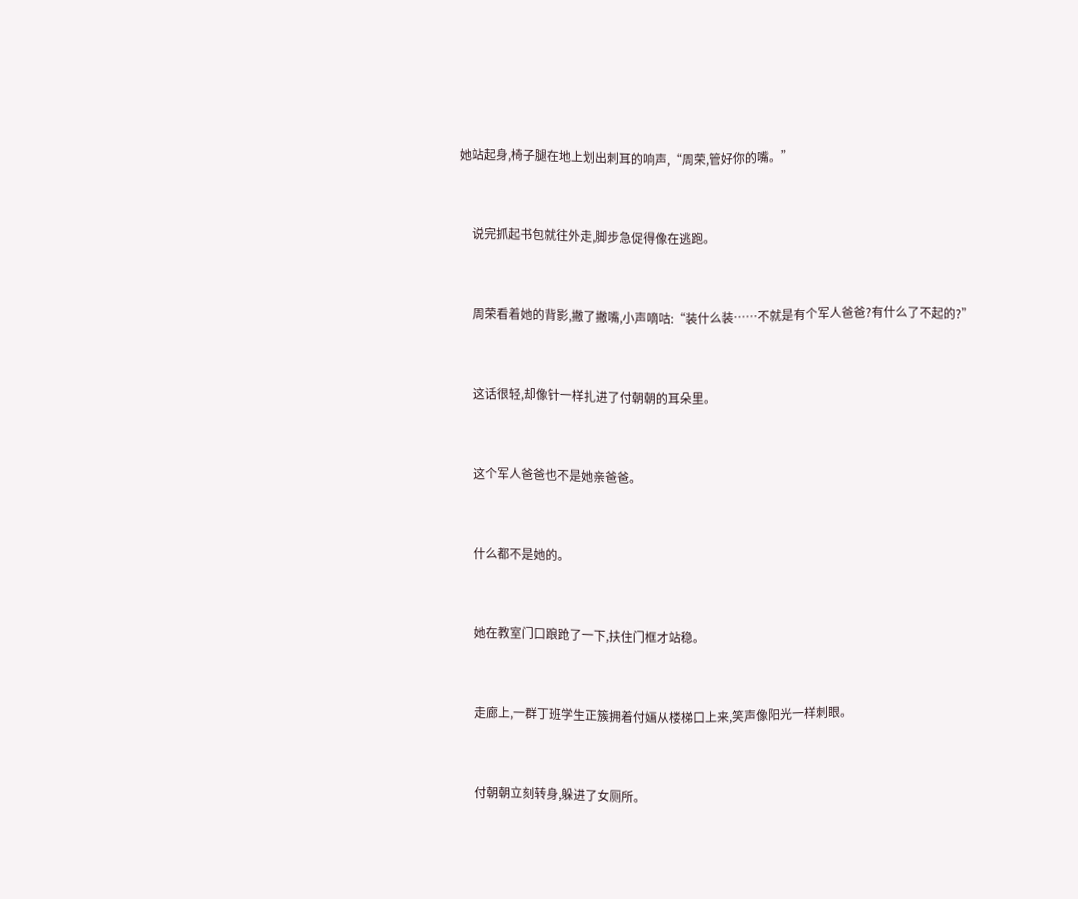她站起身,椅子腿在地上划出刺耳的响声,“周荣,管好你的嘴。”


    说完抓起书包就往外走,脚步急促得像在逃跑。


    周荣看着她的背影,撇了撇嘴,小声嘀咕:“装什么装……不就是有个军人爸爸?有什么了不起的?”


    这话很轻,却像针一样扎进了付朝朝的耳朵里。


    这个军人爸爸也不是她亲爸爸。


    什么都不是她的。


    她在教室门口踉跄了一下,扶住门框才站稳。


    走廊上,一群丁班学生正簇拥着付婳从楼梯口上来,笑声像阳光一样刺眼。


    付朝朝立刻转身,躲进了女厕所。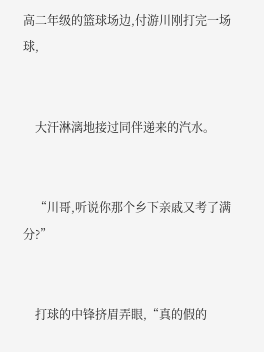高二年级的篮球场边,付游川刚打完一场球,


    大汗淋漓地接过同伴递来的汽水。


    “川哥,听说你那个乡下亲戚又考了满分?”


    打球的中锋挤眉弄眼,“真的假的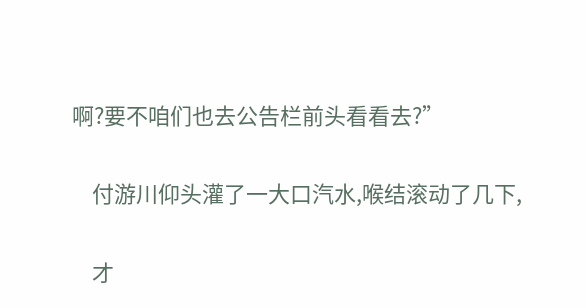啊?要不咱们也去公告栏前头看看去?”


    付游川仰头灌了一大口汽水,喉结滚动了几下,


    才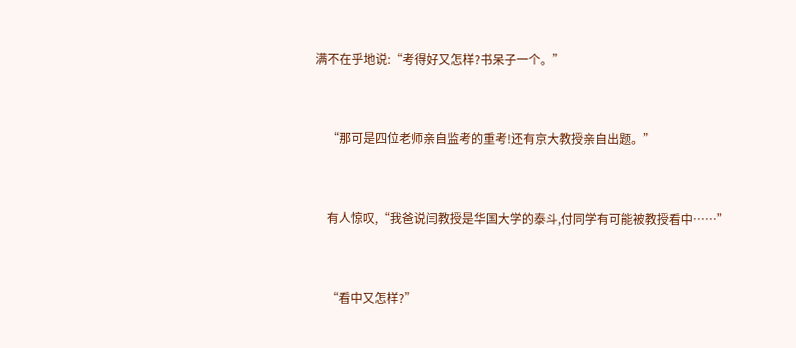满不在乎地说:“考得好又怎样?书呆子一个。”


    “那可是四位老师亲自监考的重考!还有京大教授亲自出题。”


    有人惊叹,“我爸说闫教授是华国大学的泰斗,付同学有可能被教授看中……”


    “看中又怎样?”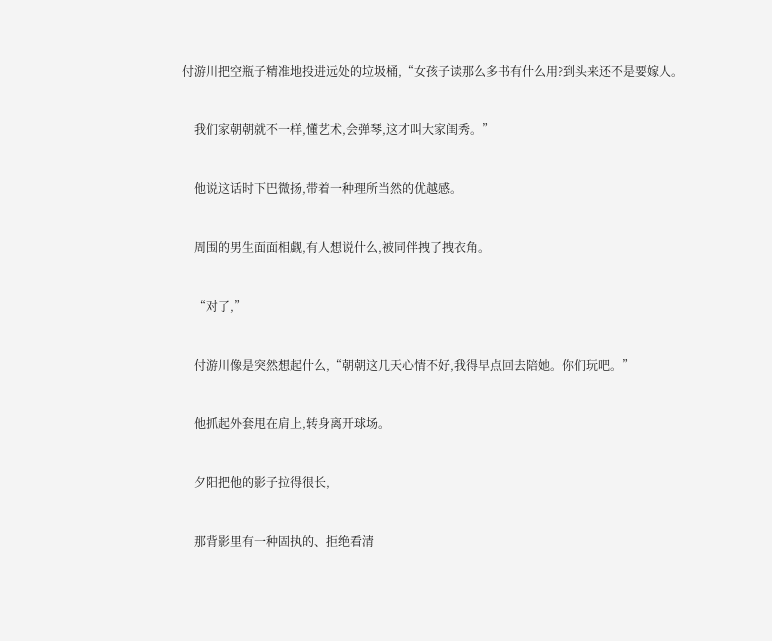付游川把空瓶子精准地投进远处的垃圾桶,“女孩子读那么多书有什么用?到头来还不是要嫁人。


    我们家朝朝就不一样,懂艺术,会弹琴,这才叫大家闺秀。”


    他说这话时下巴微扬,带着一种理所当然的优越感。


    周围的男生面面相觑,有人想说什么,被同伴拽了拽衣角。


    “对了,”


    付游川像是突然想起什么,“朝朝这几天心情不好,我得早点回去陪她。你们玩吧。”


    他抓起外套甩在肩上,转身离开球场。


    夕阳把他的影子拉得很长,


    那背影里有一种固执的、拒绝看清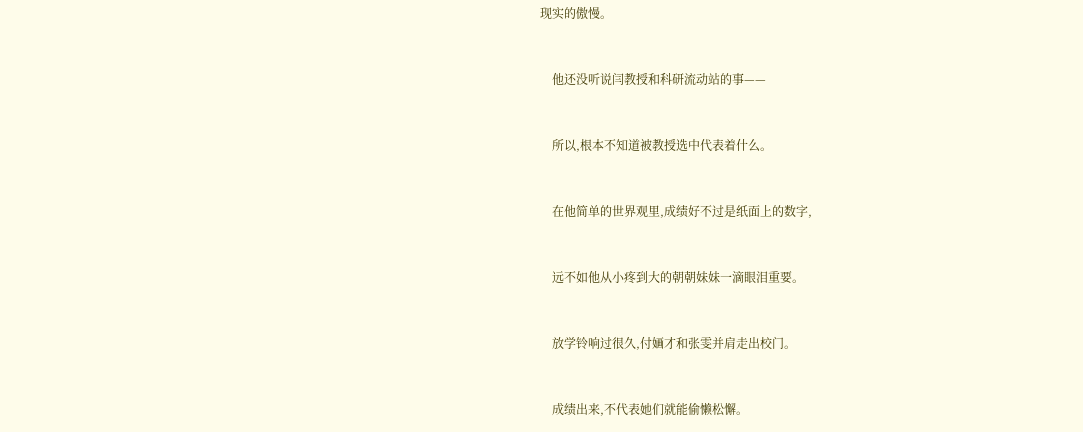现实的傲慢。


    他还没听说闫教授和科研流动站的事——


    所以,根本不知道被教授选中代表着什么。


    在他简单的世界观里,成绩好不过是纸面上的数字,


    远不如他从小疼到大的朝朝妹妹一滴眼泪重要。


    放学铃响过很久,付婳才和张雯并肩走出校门。


    成绩出来,不代表她们就能偷懒松懈。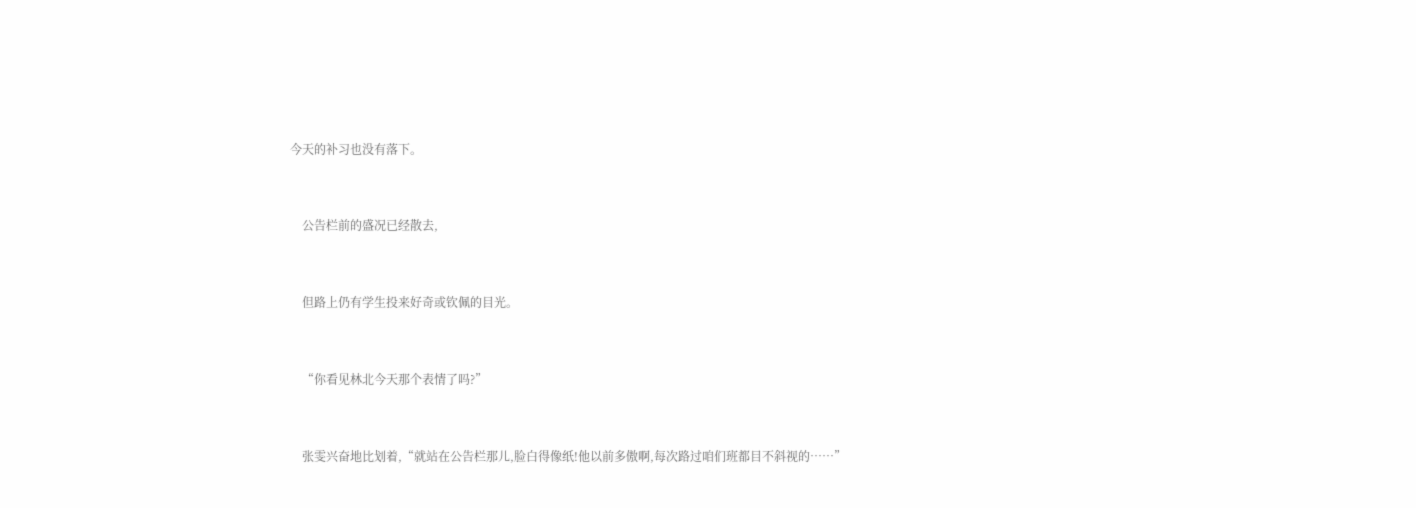今天的补习也没有落下。


    公告栏前的盛况已经散去,


    但路上仍有学生投来好奇或钦佩的目光。


    “你看见林北今天那个表情了吗?”


    张雯兴奋地比划着,“就站在公告栏那儿,脸白得像纸!他以前多傲啊,每次路过咱们班都目不斜视的……”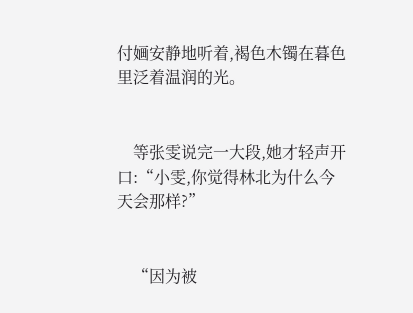付婳安静地听着,褐色木镯在暮色里泛着温润的光。


    等张雯说完一大段,她才轻声开口:“小雯,你觉得林北为什么今天会那样?”


    “因为被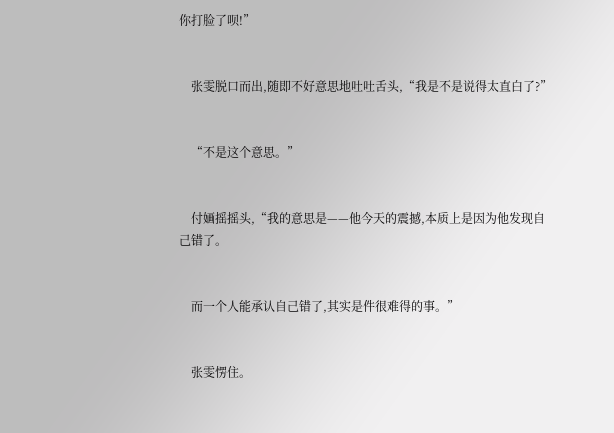你打脸了呗!”


    张雯脱口而出,随即不好意思地吐吐舌头,“我是不是说得太直白了?”


    “不是这个意思。”


    付婳摇摇头,“我的意思是——他今天的震撼,本质上是因为他发现自己错了。


    而一个人能承认自己错了,其实是件很难得的事。”


    张雯愣住。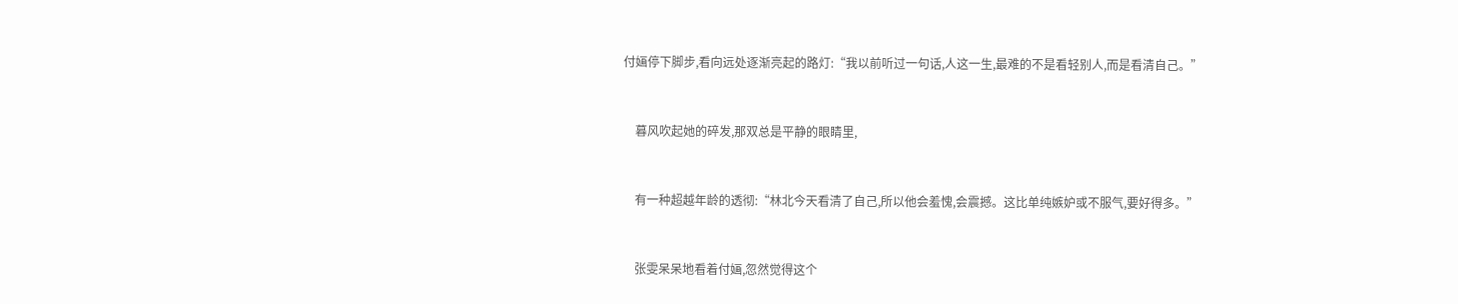付婳停下脚步,看向远处逐渐亮起的路灯:“我以前听过一句话,人这一生,最难的不是看轻别人,而是看清自己。”


    暮风吹起她的碎发,那双总是平静的眼睛里,


    有一种超越年龄的透彻:“林北今天看清了自己,所以他会羞愧,会震撼。这比单纯嫉妒或不服气,要好得多。”


    张雯呆呆地看着付婳,忽然觉得这个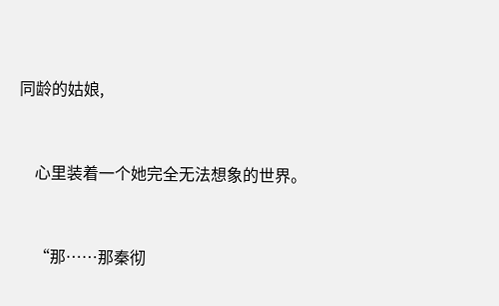同龄的姑娘,


    心里装着一个她完全无法想象的世界。


    “那……那秦彻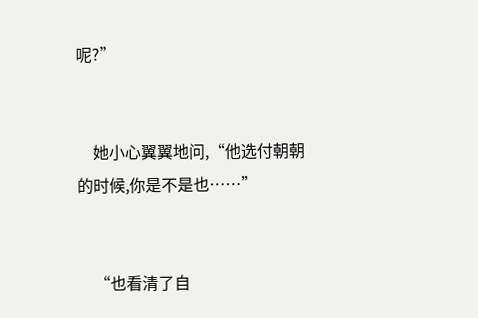呢?”


    她小心翼翼地问,“他选付朝朝的时候,你是不是也……”


    “也看清了自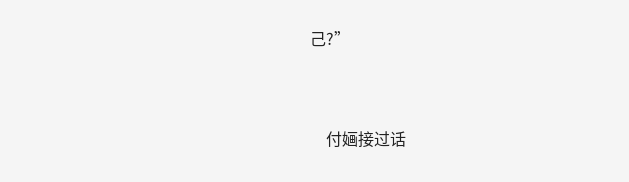己?”


    付婳接过话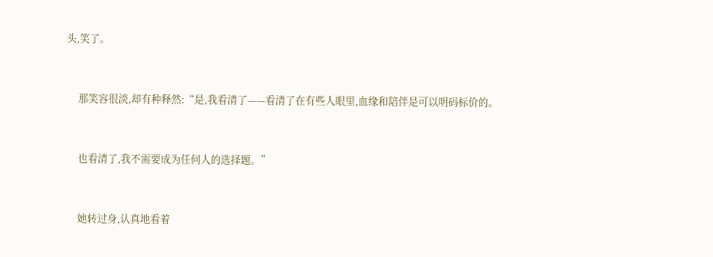头,笑了。


    那笑容很淡,却有种释然:“是,我看清了——看清了在有些人眼里,血缘和陪伴是可以明码标价的。


    也看清了,我不需要成为任何人的选择题。”


    她转过身,认真地看着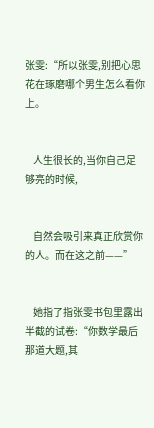张雯:“所以张雯,别把心思花在琢磨哪个男生怎么看你上。


    人生很长的,当你自己足够亮的时候,


    自然会吸引来真正欣赏你的人。而在这之前——”


    她指了指张雯书包里露出半截的试卷:“你数学最后那道大题,其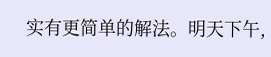实有更简单的解法。明天下午,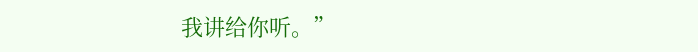我讲给你听。”